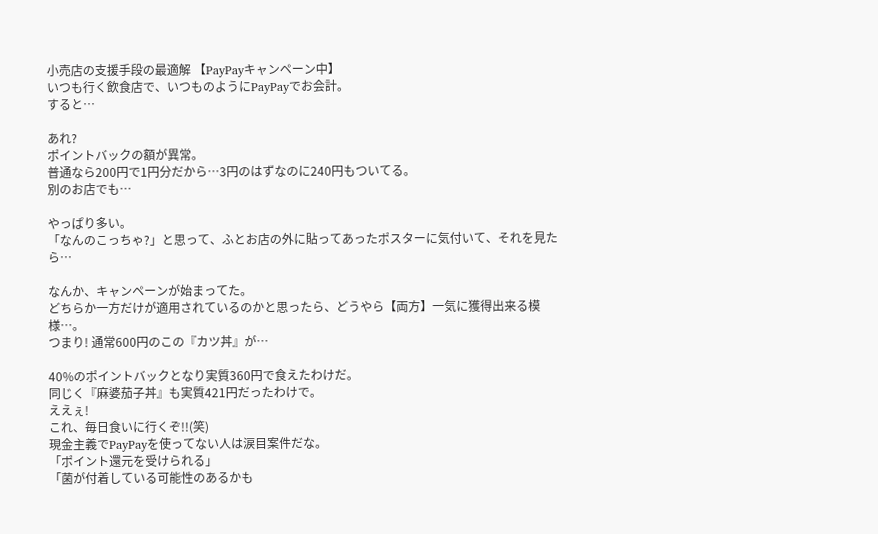小売店の支援手段の最適解 【PayPayキャンペーン中】
いつも行く飲食店で、いつものようにPayPayでお会計。
すると…

あれ?
ポイントバックの額が異常。
普通なら200円で1円分だから…3円のはずなのに240円もついてる。
別のお店でも…

やっぱり多い。
「なんのこっちゃ?」と思って、ふとお店の外に貼ってあったポスターに気付いて、それを見たら…

なんか、キャンペーンが始まってた。
どちらか一方だけが適用されているのかと思ったら、どうやら【両方】一気に獲得出来る模様…。
つまり! 通常600円のこの『カツ丼』が…

40%のポイントバックとなり実質360円で食えたわけだ。
同じく『麻婆茄子丼』も実質421円だったわけで。
ええぇ!
これ、毎日食いに行くぞ!!(笑)
現金主義でPayPayを使ってない人は涙目案件だな。
「ポイント還元を受けられる」
「菌が付着している可能性のあるかも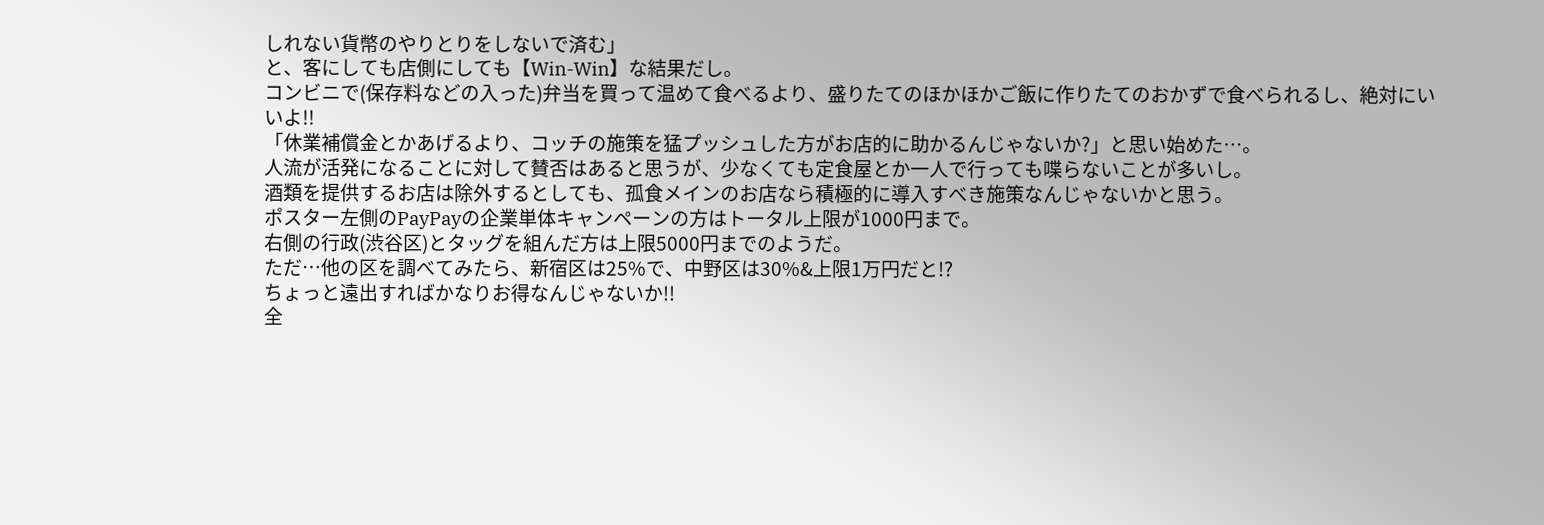しれない貨幣のやりとりをしないで済む」
と、客にしても店側にしても【Win-Win】な結果だし。
コンビニで(保存料などの入った)弁当を買って温めて食べるより、盛りたてのほかほかご飯に作りたてのおかずで食べられるし、絶対にいいよ!!
「休業補償金とかあげるより、コッチの施策を猛プッシュした方がお店的に助かるんじゃないか?」と思い始めた…。
人流が活発になることに対して賛否はあると思うが、少なくても定食屋とか一人で行っても喋らないことが多いし。
酒類を提供するお店は除外するとしても、孤食メインのお店なら積極的に導入すべき施策なんじゃないかと思う。
ポスター左側のPayPayの企業単体キャンペーンの方はトータル上限が1000円まで。
右側の行政(渋谷区)とタッグを組んだ方は上限5000円までのようだ。
ただ…他の区を調べてみたら、新宿区は25%で、中野区は30%&上限1万円だと!?
ちょっと遠出すればかなりお得なんじゃないか!!
全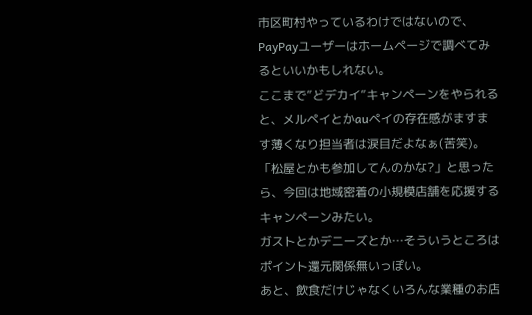市区町村やっているわけではないので、PayPayユーザーはホームページで調べてみるといいかもしれない。
ここまで”どデカイ”キャンペーンをやられると、メルペイとかauペイの存在感がますます薄くなり担当者は涙目だよなぁ(苦笑)。
「松屋とかも参加してんのかな?」と思ったら、今回は地域密着の小規模店舗を応援するキャンペーンみたい。
ガストとかデニーズとか…そういうところはポイント還元関係無いっぽい。
あと、飲食だけじゃなくいろんな業種のお店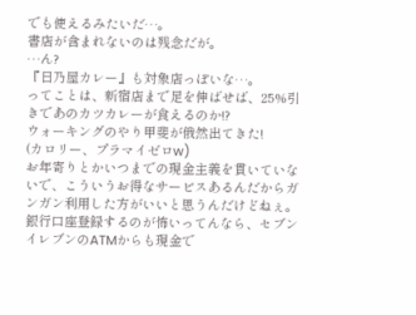でも使えるみたいだ…。
書店が含まれないのは残念だが。
…ん?
『日乃屋カレー』も対象店っぽいな…。
ってことは、新宿店まで足を伸ばせば、25%引きであのカツカレーが食えるのか!?
ウォーキングのやり甲斐が俄然出てきた!
(カロリー、プラマイゼロw)
お年寄りとかいつまでの現金主義を貫いていないで、こういうお得なサービスあるんだからガンガン利用した方がいいと思うんだけどねぇ。
銀行口座登録するのが怖いってんなら、セブンイレブンのATMからも現金で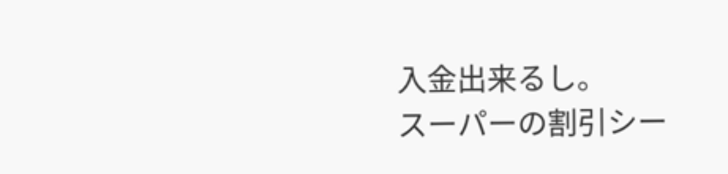入金出来るし。
スーパーの割引シー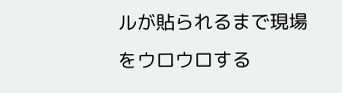ルが貼られるまで現場をウロウロする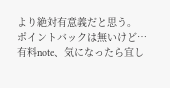より絶対有意義だと思う。
ポイントバックは無いけど…
有料note、気になったら宜し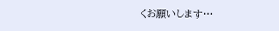くお願いします…